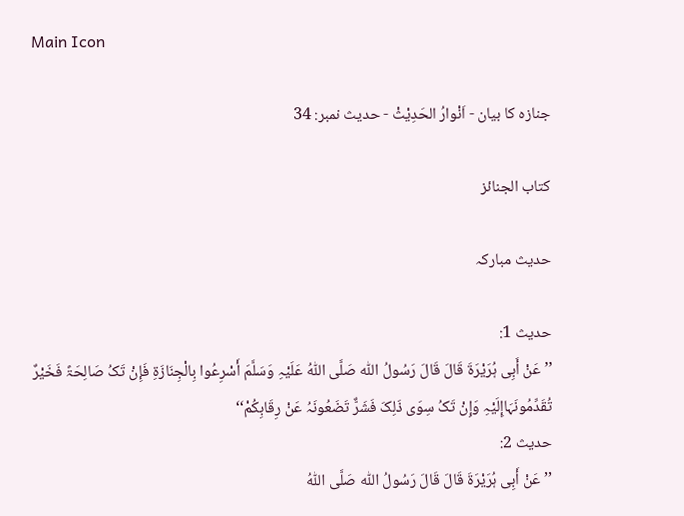Main Icon

جنازہ کا بیان - اَنْوارُ الحَدِیْثْ - حدیث نمبر: 34

کتاب الجنائز

حدیث مبارکہ

حدیث 1:
’’عَنْ أَبِی ہُرَیْرَۃَ قَالَ قَالَ رَسُولُ اللّٰہ صَلَّی اللّٰہُ عَلَیْہِ وَسَلَّمَ أَسْرِعُوا بِالْجِنَازَۃِ فَإِنْ تَکُ صَالِحَۃً فَخَیْرٌ تُقَدِّمُونَہَاإِلَیْہِ وَإِنْ تَکُ سِوَی ذَلِکَ فَشَرٌّ تَضَعُونَہُ عَنْ رِقَابِکُمْ‘‘
حدیث 2:
’’عَنْ أَبِی ہُرَیْرَۃَ قَالَ قَالَ رَسُولُ اللّٰہ صَلَّی اللّٰہُ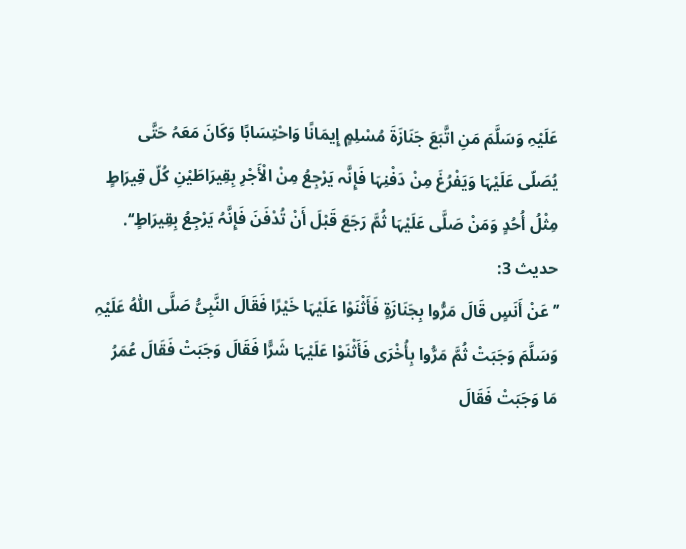عَلَیْہِ وَسَلَّمَ مَنِ اتَّبَعَ جَنَازَۃَ مُسْلِمٍ إِیمَانًا وَاحْتِسَابًا وَکَانَ مَعَہُ حَتَّی یُصَلّی عَلَیْہَا وَیَفْرُغَ مِنْ دَفْنِہَا فَإِنَّہ یَرْجِعُ مِنْ الْأَجْرِ بِقِیرَاطَیْنِ کُلّ قِیرَاطٍ مِثْلُ أُحُدٍ وَمَنْ صَلَّی عَلَیْہَا ثُمَّ رَجَعَ قَبْلَ أَنْ تُدْفَنَ فَإِنَّہُ یَرْجِعُ بِقِیرَاطٍ‘‘.
حدیث 3:
’’عَنْ أَنَسٍ قَالَ مَرُّوا بِجَنَازَۃٍ فَأَثْنَوْا عَلَیْہَا خَیْرًا فَقَالَ النَّبِیُّ صَلَّی اللّٰہُ عَلَیْہِ وَسَلَّمَ وَجَبَتْ ثُمَّ مَرُّوا بِأُخْرَی فَأَثْنَوْا عَلَیْہَا شَرًّا فَقَالَ وَجَبَتْ فَقَالَ عُمَرُ مَا وَجَبَتْ فَقَالَ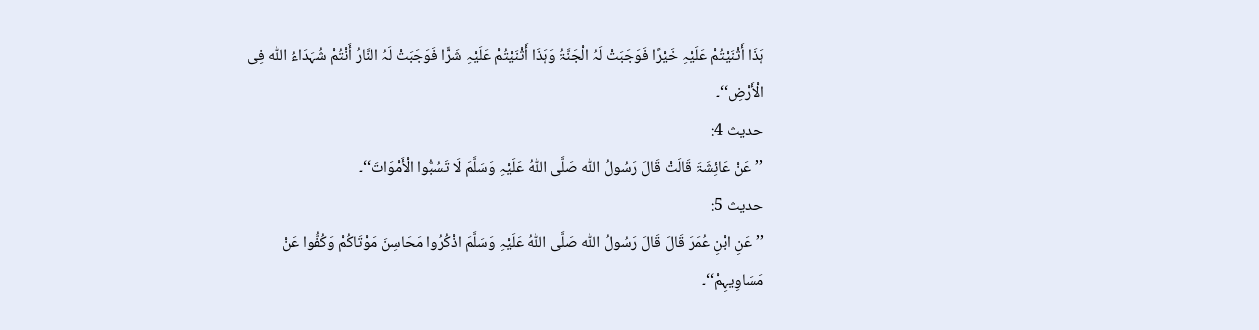ہَذَا أَثْنَیْتُمْ عَلَیْہِ خَیْرًا فَوَجَبَتْ لَہُ الْجَنَّۃُ وَہَذَا أَثْنَیْتُمْ عَلَیْہِ شَرًّا فَوَجَبَتْ لَہُ النَّارُ أَنْتُمْ شُہَدَاءُ اللّٰہ فِی الْأَرْضِ‘‘۔
حدیث 4:
’’عَنْ عَائِشَۃَ قَالَتْ قَالَ رَسُولُ اللّٰہ صَلَّی اللّٰہُ عَلَیْہِ وَسَلَّمَ لَا تَسُبُّوا الْأَمْوَاتَ‘‘۔
حدیث 5:
’’عَنِ ابْنِ عُمَرَ قَالَ قَالَ رَسُولُ اللّٰہ صَلَّی اللّٰہُ عَلَیْہِ وَسَلَّمَ اذْکُرُوا مَحَاسِنَ مَوْتَاکُمْ وَکُفُّوا عَنْ مَسَاوِیہِمْ‘‘۔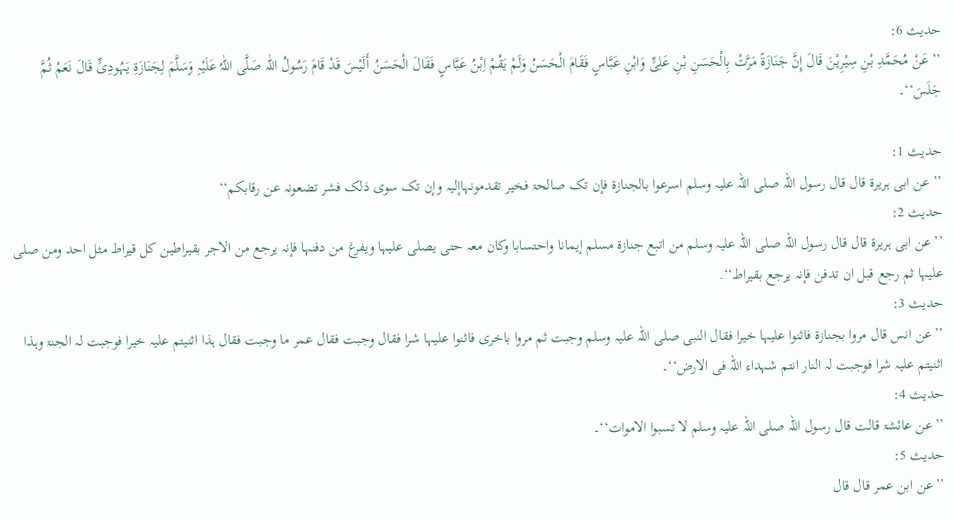حدیث 6:
’’ عَنْ مُحَمَّدِ بْنِ سِیْرِیْنَ قَالَ إِنَّ جَنَازَۃً مَرَّتْ بِالْحَسَنِ بْنِ عَلِیٍّ وَابْنِ عَبَّاسٍ فَقَامَ الْحَسَنُ وَلَمْ یَقُمْ اِبْنُ عَبَّاسٍ فَقَالَ الْحَسَنُ أَلَیْسَ قَدْ قَامَ رَسُولُ اللّٰہ صَلَّی اللّٰہُ عَلَیْہِ وَسَلَّمَ لِجَنَازَۃِ یَہُودِیٍّ قَالَ نَعَمْ ثُمَّ جَلَسَ‘‘۔

حدیث 1:
’’عن ابی ہریرۃ قال قال رسول اللہ صلی اللہ علیہ وسلم اسرعوا بالجنازۃ فإن تک صالحۃ فخیر تقدمونہاإلیہ وإن تک سوی ذلک فشر تضعونہ عن رقابکم‘‘
حدیث 2:
’’عن ابی ہریرۃ قال قال رسول اللہ صلی اللہ علیہ وسلم من اتبع جنازۃ مسلم إیمانا واحتسابا وکان معہ حتی یصلی علیہا ویفرغ من دفنہا فإنہ یرجع من الاجر بقیراطین کل قیراط مثل احد ومن صلی علیہا ثم رجع قبل ان تدفن فإنہ یرجع بقیراط‘‘.
حدیث 3:
’’عن انس قال مروا بجنازۃ فاثنوا علیہا خیرا فقال النبی صلی اللہ علیہ وسلم وجبت ثم مروا باخری فاثنوا علیہا شرا فقال وجبت فقال عمر ما وجبت فقال ہذا اثنیتم علیہ خیرا فوجبت لہ الجنۃ وہذا اثنیتم علیہ شرا فوجبت لہ النار انتم شہداء اللہ فی الارض‘‘۔
حدیث 4:
’’عن عائشۃ قالت قال رسول اللہ صلی اللہ علیہ وسلم لا تسبوا الاموات‘‘۔
حدیث 5:
’’عن ابن عمر قال قال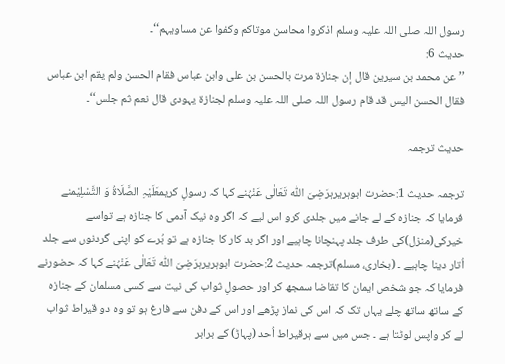رسول اللہ صلی اللہ علیہ وسلم اذکروا محاسن موتاکم وکفوا عن مساویہم‘‘۔
حدیث 6:
’’ عن محمد بن سیرین قال إن جنازۃ مرت بالحسن بن علی وابن عباس فقام الحسن ولم یقم ابن عباس فقال الحسن الیس قد قام رسول اللہ صلی اللہ علیہ وسلم لجنازۃ یہودی قال نعم ثم جلس‘‘۔

حدیث ترجمہ

ترجمہ حدیث 1:حضرت ابوہریرہرَضِیَ اللّٰہ تَعَالٰی عَنْہُنے کہا کہ رسولِ کریمعَلَیْہِ الصَّلَاۃُ وَ التَّسْلِیْمنے فرمایا کہ جنازہ کے لے جانے میں جلدی کرو اس لیے کہ اگر وہ نیک آدمی کا جنازہ ہے تواسے خیرکی(منزل)کی طرف جلد پہنچانا چاہیے اور اگر بد کار کا جنازہ ہے تو بُرے کو اپنی گردنوں سے جلد اُتار دینا چاہیے ۔ (بخاری، مسلم)ترجمہ حدیث 2:حضرت ابوہریرہرَضِیَ اللّٰہ تَعَالٰی عَنْہُنے کہا کہ حضورنے فرمایا کہ جو شخص ایمان کا تقاضا سمجھ کر اور حصولِ ثواب کی نیت سے کسی مسلمان کے جنازہ کے ساتھ ساتھ چلے یہاں تک کہ اس کی نماز پڑھے اور اس کے دفن سے فارغ ہو تو وہ دو قیراط ثواب لے کر واپس لوٹتا ہے ۔ جس میں سے ہرقیراط اُحد (پہاڑ) کے برابر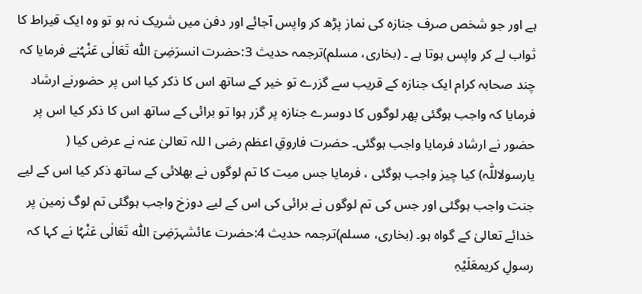ہے اور جو شخص صرف جنازہ کی نماز پڑھ کر واپس آجائے اور دفن میں شریک نہ ہو تو وہ ایک قیراط کا ثواب لے کر واپس ہوتا ہے ۔ (بخاری، مسلم)ترجمہ حدیث 3:حضرت انسرَضِیَ اللّٰہ تَعَالٰی عَنْہُنے فرمایا کہ چند صحابہ کرام ایک جنازہ کے قریب سے گزرے تو خیر کے ساتھ اس کا ذکر کیا اس پر حضورنے ارشاد فرمایا کہ واجب ہوگئی پھر لوگوں کا دوسرے جنازہ پر گزر ہوا تو برائی کے ساتھ اس کا ذکر کیا اس پر حضور نے ارشاد فرمایا واجب ہوگئی۔ حضرت فاروقِ اعظم رضی ا للہ تعالیٰ عنہ نے عرض کیا ( یارسولاللّٰہ) کیا چیز واجب ہوگئی ، فرمایا جس میت کا تم لوگوں نے بھلائی کے ساتھ ذکر کیا اس کے لیے جنت واجب ہوگئی اور جس کی تم لوگوں نے برائی کی اس کے لیے دوزخ واجب ہوگئی تم لوگ زمین پر خدائے تعالیٰ کے گواہ ہو۔ (بخاری، مسلم)ترجمہ حدیث 4:حضرت عائشہرَضِیَ اللّٰہ تَعَالٰی عَنْہُا نے کہا کہ رسولِ کریمعَلَیْہِ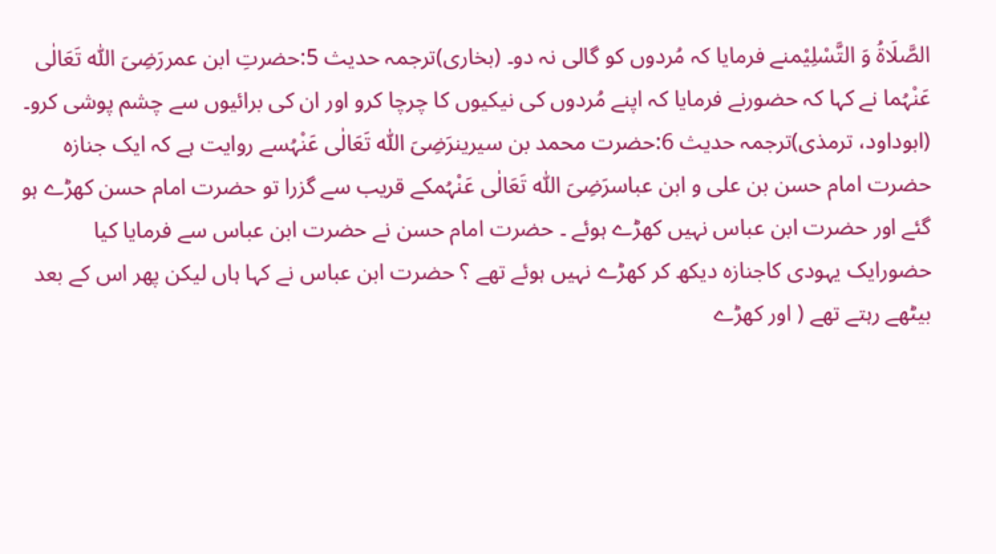الصَّلَاۃُ وَ التَّسْلِیْمنے فرمایا کہ مُردوں کو گالی نہ دو۔ (بخاری)ترجمہ حدیث 5:حضرتِ ابن عمررَضِیَ اللّٰہ تَعَالٰی عَنْہُما نے کہا کہ حضورنے فرمایا کہ اپنے مُردوں کی نیکیوں کا چرچا کرو اور ان کی برائیوں سے چشم پوشی کرو۔ (ابوداود، ترمذی)ترجمہ حدیث 6:حضرت محمد بن سیرینرَضِیَ اللّٰہ تَعَالٰی عَنْہُسے روایت ہے کہ ایک جنازہ حضرت امام حسن بن علی و ابن عباسرَضِیَ اللّٰہ تَعَالٰی عَنْہُمکے قریب سے گزرا تو حضرت امام حسن کھڑے ہو گئے اور حضرت ابن عباس نہیں کھڑے ہوئے ۔ حضرت امام حسن نے حضرت ابن عباس سے فرمایا کیا حضورایک یہودی کاجنازہ دیکھ کر کھڑے نہیں ہوئے تھے ؟ حضرت ابن عباس نے کہا ہاں لیکن پھر اس کے بعد بیٹھے رہتے تھے ( اور کھڑے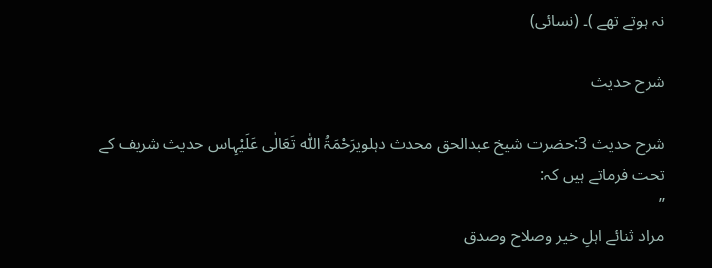نہ ہوتے تھے )۔ (نسائی)

شرح حدیث

شرح حدیث 3:حضرت شیخ عبدالحق محدث دہلویرَحْمَۃُ اللّٰہ تَعَالٰی عَلَیْہِاس حدیث شریف کے تحت فرماتے ہیں کہ:
’’
مراد ثنائے اہلِ خیر وصلاح وصدق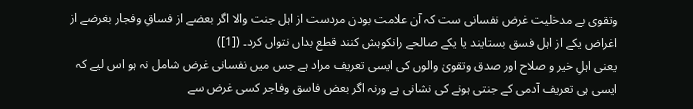وتقوی بے مدخلیت غرض نفسانی ست کہ آن علامت بودن مردست از اہل جنت والا اگر بعضے از فساقِ وفجار بغرضے از اغراض یکے از اہل فسق بستایند یا یکے صالحے رانکوہش کنند قطع بداں نتواں کرد۔ ([1])
یعنی اہلِ خیر و صلاح اور صدق وتقویٰ والوں کی ایسی تعریف مراد ہے جس میں نفسانی غرض شامل نہ ہو اس لیے کہ ایسی ہی تعریف آدمی کے جنتی ہونے کی نشانی ہے ورنہ اگر بعض فاسق وفاجر کسی غرض سے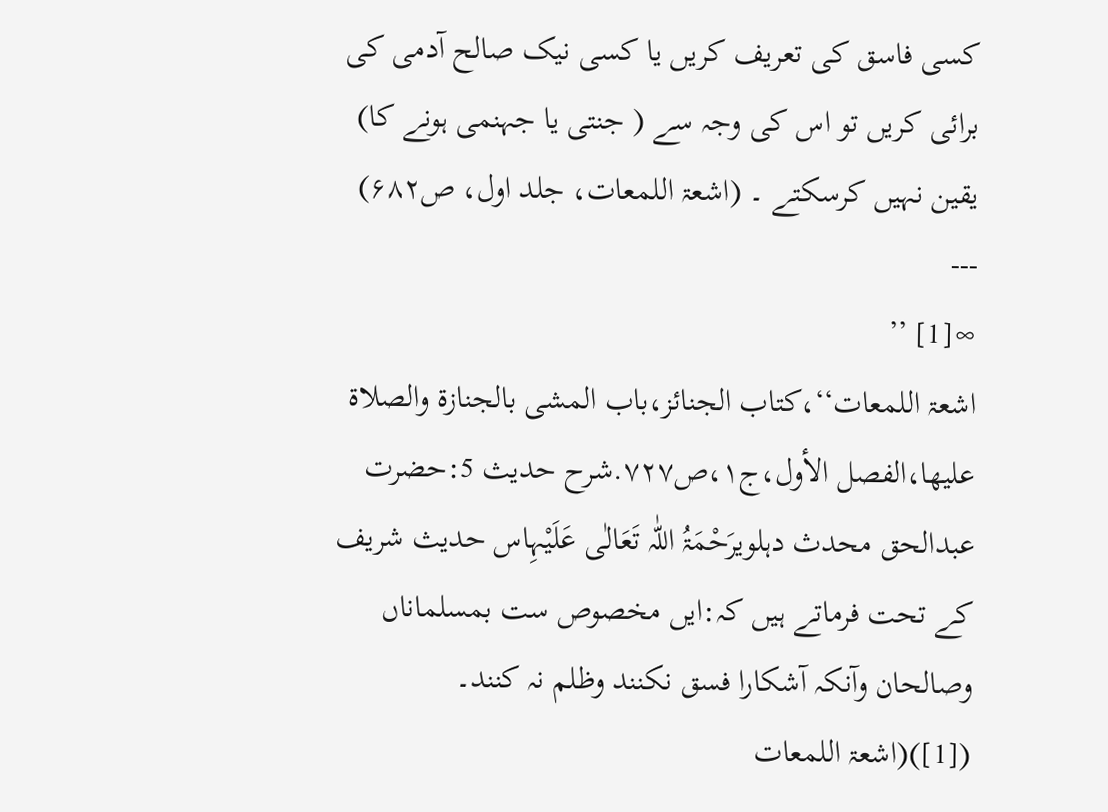کسی فاسق کی تعریف کریں یا کسی نیک صالح آدمی کی برائی کریں تو اس کی وجہ سے ( جنتی یا جہنمی ہونے کا) یقین نہیں کرسکتے ۔ (اشعۃ اللمعات، جلد اول، ص۶۸۲)
---
∞[1] ’’
اشعۃ اللمعات‘‘،کتاب الجنائز،باب المشی بالجنازۃ والصلاۃ علیھا،الفصل الأول،ج۱،ص۷۲۷.شرح حدیث 5:حضرت عبدالحق محدث دہلویرَحْمَۃُ اللّٰہ تَعَالٰی عَلَیْہِاس حدیث شریف کے تحت فرماتے ہیں کہ:ایں مخصوص ست بمسلماناں وصالحان وآنکہ آشکارا فسق نکنند وظلم نہ کنند۔ ([1])(اشعۃ اللمعات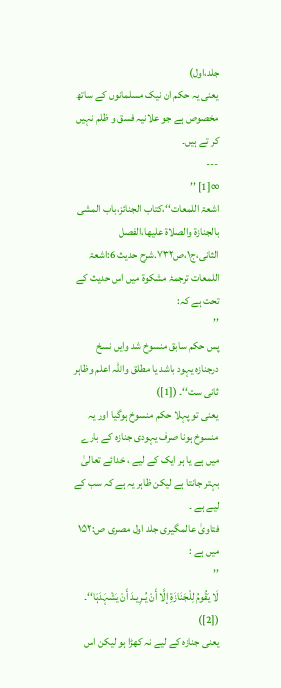جلد،اول)
یعنی یہ حکم ان نیک مسلمانوں کے ساتھ مخصوص ہے جو علانیہ فسق و ظلم نہیں کر تے ہیں۔
---
∞[1] ’’
اشعۃ اللمعات‘‘،کتاب الجنائز،باب المشی بالجنازۃ والصلاۃ علیھا،الفصل الثانی،ج۱،ص۷۳۲.شرح حدیث 6:اشعۃ اللمعات ترجمۂ مشکوۃ میں اس حدیث کے تحت ہے کہ:
’’
پس حکم سابق منسوخ شد وایں نسخ درجنازہ یہود باشد یا مطلق واللّٰہ اعلم وظاہر ثانی ست‘‘۔ ([1])
یعنی تو پہلا حکم منسوخ ہوگیا اور یہ منسوخ ہونا صرف یہودی جنازہ کے بارے میں ہے یا ہر ایک کے لیے ، خدائے تعالیٰ بہتر جانتا ہے لیکن ظاہر یہ ہے کہ سب کے لیے ہے ۔
فتاویٰ عالمگیری جلد اول مصری ص:۱۵۲ میں ہے :
’’
لَا یَقُومُ لِلْجَنَازَۃِ إلَّا أَنْ یُـرِیـدَ أَنْ یَشْہَدَہَا‘‘۔ ([2])
یعنی جنازہ کے لیے نہ کھڑا ہو لیکن اس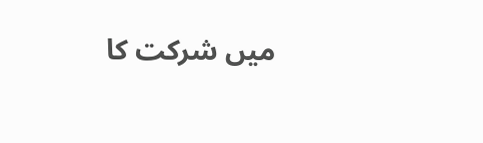میں شرکت کا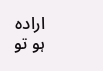ارادہ ہو تو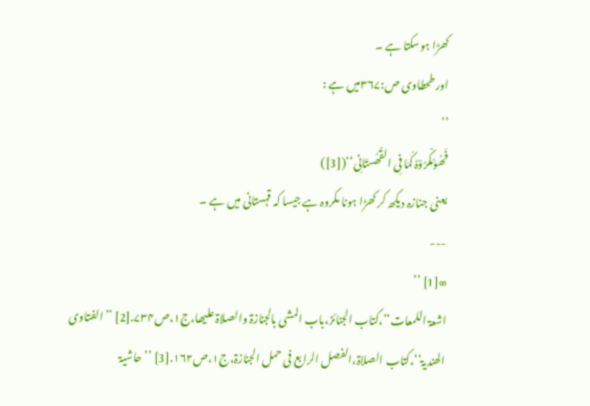کھڑا ہوسکتا ہے ۔
اور طحطاوی ص:۳۶۷میں ہے :
’’
فَھُوَمَکْرُوْہٌ کَمَا فِی القُھُستَانِی‘‘([3])
یعنی جنازہ دیکھ کر کھڑا ہونا مکروہ ہے جیسا کہ قہستانی میں ہے ۔
---
∞[1] ’’
اشعۃ اللمعات‘‘،کتاب الجنائز،باب المشی بالجنازۃ والصلاۃ علیھا،ج۱،ص۷۳۴.[2] ’’الفتاوی الھندیۃ‘‘،کتاب الصلاۃ،الفصل الرابع فی حمل الجنازۃ،ج۱،ص۱۶۲.[3] ’’حاشیۃ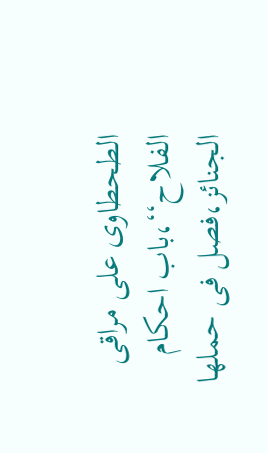الطحطاوی علی مراقی الفلاح‘‘،باب احکام الجنائز،فصل فی حملھا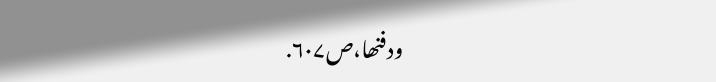ودفنھا،ص۶۰۷.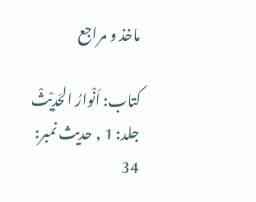ماخذ و مراجع

کتاب: اَنْوارُ الحَدِیْثْ جلد: 1 , حدیث نمبر: 34